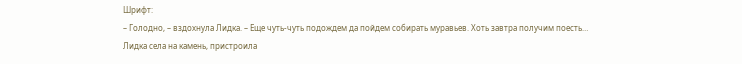Шрифт:
– Голодно, – вздохнула Лидка. – Еще чуть-чуть подождем да пойдем собирать муравьев. Хоть завтра получим поесть…
Лидка села на камень, пристроила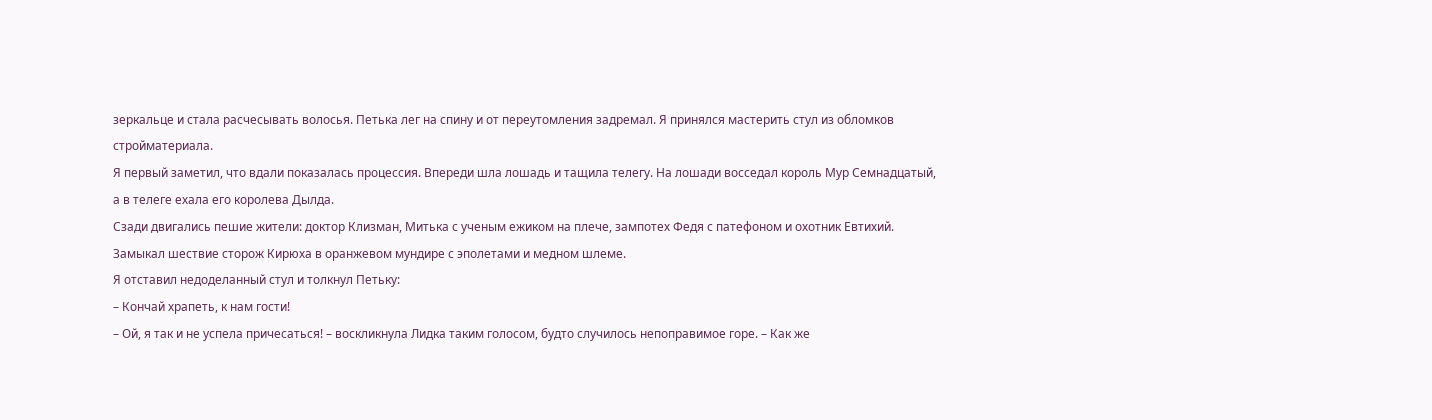зеркальце и стала расчесывать волосья. Петька лег на спину и от переутомления задремал. Я принялся мастерить стул из обломков стройматериала.
Я первый заметил, что вдали показалась процессия. Впереди шла лошадь и тащила телегу. На лошади восседал король Мур Семнадцатый, а в телеге ехала его королева Дылда.
Сзади двигались пешие жители: доктор Клизман, Митька с ученым ежиком на плече, зампотех Федя с патефоном и охотник Евтихий. Замыкал шествие сторож Кирюха в оранжевом мундире с эполетами и медном шлеме.
Я отставил недоделанный стул и толкнул Петьку:
– Кончай храпеть, к нам гости!
– Ой, я так и не успела причесаться! – воскликнула Лидка таким голосом, будто случилось непоправимое горе. – Как же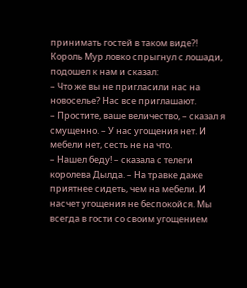принимать гостей в таком виде?!
Король Мур ловко спрыгнул с лошади, подошел к нам и сказал:
– Что же вы не пригласили нас на новоселье? Нас все приглашают.
– Простите, ваше величество, – сказал я смущенно. – У нас угощения нет. И мебели нет, сесть не на что.
– Нашел беду! – сказала с телеги королева Дылда. – На травке даже приятнее сидеть, чем на мебели. И насчет угощения не беспокойся. Мы всегда в гости со своим угощением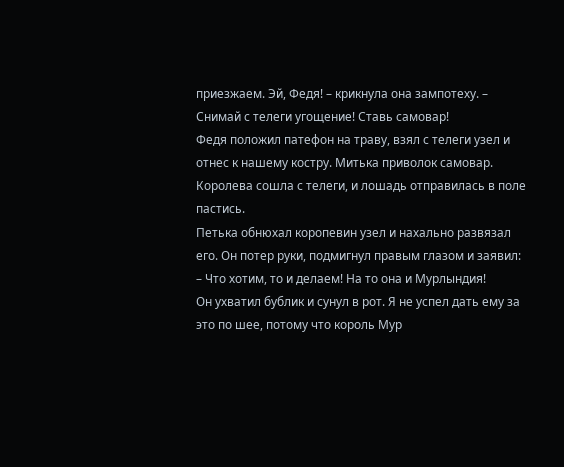приезжаем. Эй, Федя! – крикнула она зампотеху. – Снимай с телеги угощение! Ставь самовар!
Федя положил патефон на траву, взял с телеги узел и отнес к нашему костру. Митька приволок самовар. Королева сошла с телеги, и лошадь отправилась в поле пастись.
Петька обнюхал коропевин узел и нахально развязал его. Он потер руки, подмигнул правым глазом и заявил:
– Что хотим, то и делаем! На то она и Мурлындия!
Он ухватил бублик и сунул в рот. Я не успел дать ему за это по шее, потому что король Мур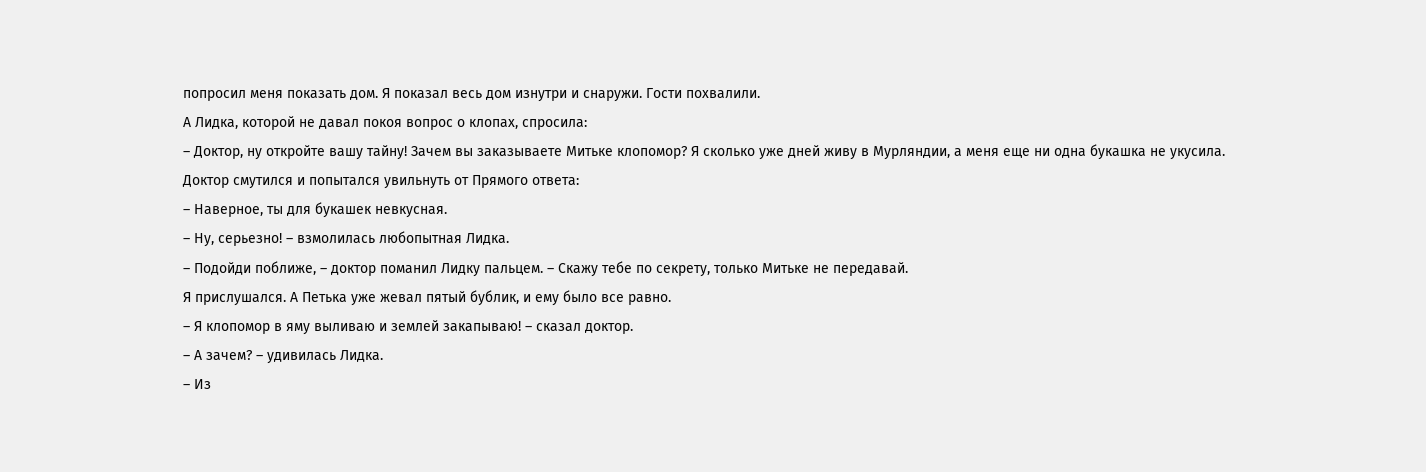попросил меня показать дом. Я показал весь дом изнутри и снаружи. Гости похвалили.
А Лидка, которой не давал покоя вопрос о клопах, спросила:
– Доктор, ну откройте вашу тайну! Зачем вы заказываете Митьке клопомор? Я сколько уже дней живу в Мурляндии, а меня еще ни одна букашка не укусила.
Доктор смутился и попытался увильнуть от Прямого ответа:
– Наверное, ты для букашек невкусная.
– Ну, серьезно! – взмолилась любопытная Лидка.
– Подойди поближе, – доктор поманил Лидку пальцем. – Скажу тебе по секрету, только Митьке не передавай.
Я прислушался. А Петька уже жевал пятый бублик, и ему было все равно.
– Я клопомор в яму выливаю и землей закапываю! – сказал доктор.
– А зачем? – удивилась Лидка.
– Из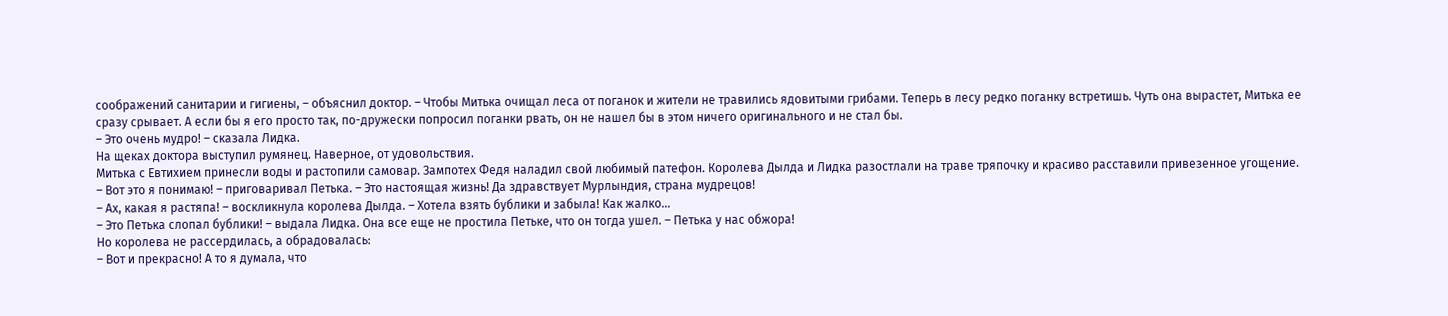соображений санитарии и гигиены, – объяснил доктор. – Чтобы Митька очищал леса от поганок и жители не травились ядовитыми грибами. Теперь в лесу редко поганку встретишь. Чуть она вырастет, Митька ее сразу срывает. А если бы я его просто так, по-дружески попросил поганки рвать, он не нашел бы в этом ничего оригинального и не стал бы.
– Это очень мудро! – сказала Лидка.
На щеках доктора выступил румянец. Наверное, от удовольствия.
Митька с Евтихием принесли воды и растопили самовар. Зампотех Федя наладил свой любимый патефон. Королева Дылда и Лидка разостлали на траве тряпочку и красиво расставили привезенное угощение.
– Вот это я понимаю! – приговаривал Петька. – Это настоящая жизнь! Да здравствует Мурлындия, страна мудрецов!
– Ах, какая я растяпа! – воскликнула королева Дылда. – Хотела взять бублики и забыла! Как жалко…
– Это Петька слопал бублики! – выдала Лидка. Она все еще не простила Петьке, что он тогда ушел. – Петька у нас обжора!
Но королева не рассердилась, а обрадовалась:
– Вот и прекрасно! А то я думала, что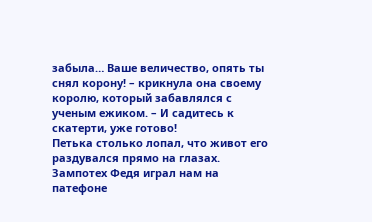забыла… Ваше величество, опять ты снял корону! – крикнула она своему королю, который забавлялся с ученым ежиком. – И садитесь к скатерти, уже готово!
Петька столько лопал, что живот его раздувался прямо на глазах. Зампотех Федя играл нам на патефоне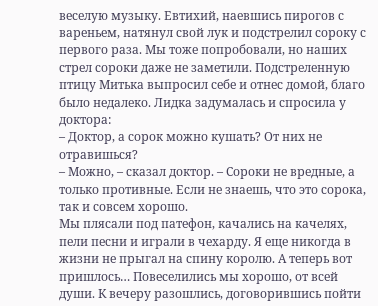веселую музыку. Евтихий, наевшись пирогов с вареньем, натянул свой лук и подстрелил сороку с первого раза. Мы тоже попробовали, но наших стрел сороки даже не заметили. Подстреленную птицу Митька выпросил себе и отнес домой, благо было недалеко. Лидка задумалась и спросила у доктора:
– Доктор, а сорок можно кушать? От них не отравишься?
– Можно, – сказал доктор. – Сороки не вредные, а только противные. Если не знаешь, что это сорока, так и совсем хорошо.
Мы плясали под патефон, качались на качелях, пели песни и играли в чехарду. Я еще никогда в жизни не прыгал на спину королю. А теперь вот пришлось… Повеселились мы хорошо, от всей души. К вечеру разошлись, договорившись пойти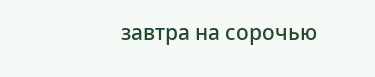завтра на сорочью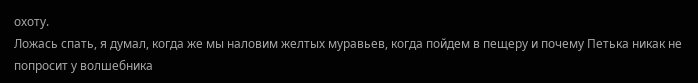охоту.
Ложась спать, я думал, когда же мы наловим желтых муравьев, когда пойдем в пещеру и почему Петька никак не попросит у волшебника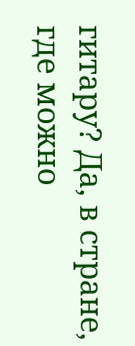гитару? Да, в стране, где можно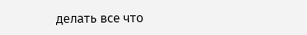делать все что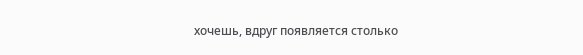хочешь, вдруг появляется столько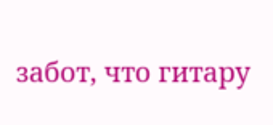забот, что гитару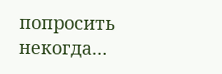попросить некогда…